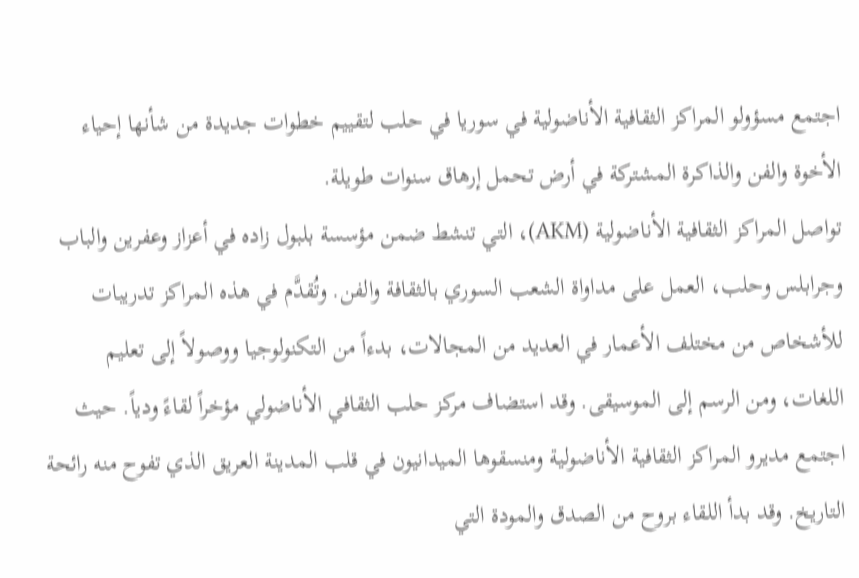اجتمع مسؤولو المراكز الثقافية الأناضولية في سوريا في حلب لتقييم خطوات جديدة من شأنها إحياء الأخوة والفن والذاكرة المشتركة في أرض تحمل إرهاق سنوات طويلة.
تواصل المراكز الثقافية الأناضولية (AKM)، التي تنشط ضمن مؤسسة بلبول زاده في أعزاز وعفرين والباب وجرابلس وحلب، العمل على مداواة الشعب السوري بالثقافة والفن. وتُقدَّم في هذه المراكز تدريبات للأشخاص من مختلف الأعمار في العديد من المجالات، بدءاً من التكنولوجيا ووصولاً إلى تعليم اللغات، ومن الرسم إلى الموسيقى. وقد استضاف مركز حلب الثقافي الأناضولي مؤخراً لقاءً ودياً. حيث اجتمع مديرو المراكز الثقافية الأناضولية ومنسقوها الميدانيون في قلب المدينة العريق الذي تفوح منه رائحة التاريخ. وقد بدأ اللقاء بروح من الصدق والمودة التي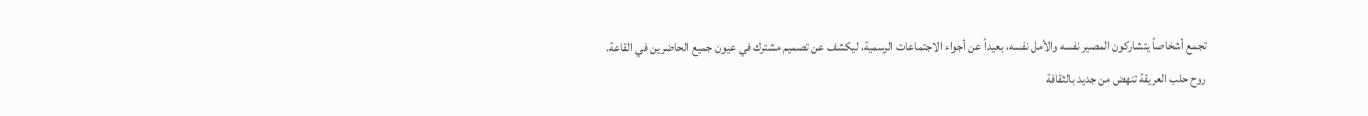تجمع أشخاصاً يتشاركون المصير نفسه والأمل نفسه، بعيداً عن أجواء الاجتماعات الرسمية، ليكشف عن تصميم مشترك في عيون جميع الحاضرين في القاعة.
روح حلب العريقة تنهض من جديد بالثقافة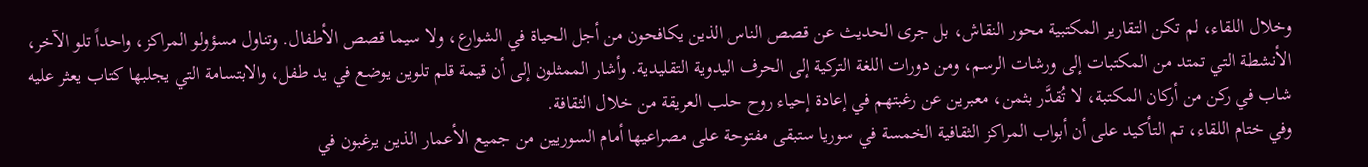وخلال اللقاء، لم تكن التقارير المكتبية محور النقاش، بل جرى الحديث عن قصص الناس الذين يكافحون من أجل الحياة في الشوارع، ولا سيما قصص الأطفال. وتناول مسؤولو المراكز، واحداً تلو الآخر، الأنشطة التي تمتد من المكتبات إلى ورشات الرسم، ومن دورات اللغة التركية إلى الحرف اليدوية التقليدية. وأشار الممثلون إلى أن قيمة قلم تلوين يوضع في يد طفل، والابتسامة التي يجلبها كتاب يعثر عليه شاب في ركن من أركان المكتبة، لا تُقدَّر بثمن، معبرين عن رغبتهم في إعادة إحياء روح حلب العريقة من خلال الثقافة.
وفي ختام اللقاء، تم التأكيد على أن أبواب المراكز الثقافية الخمسة في سوريا ستبقى مفتوحة على مصراعيها أمام السوريين من جميع الأعمار الذين يرغبون في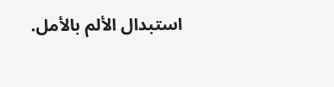استبدال الألم بالأمل.